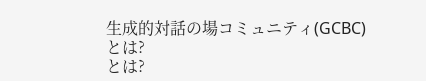生成的対話の場コミュニティ(GCBC)
とは?
とは?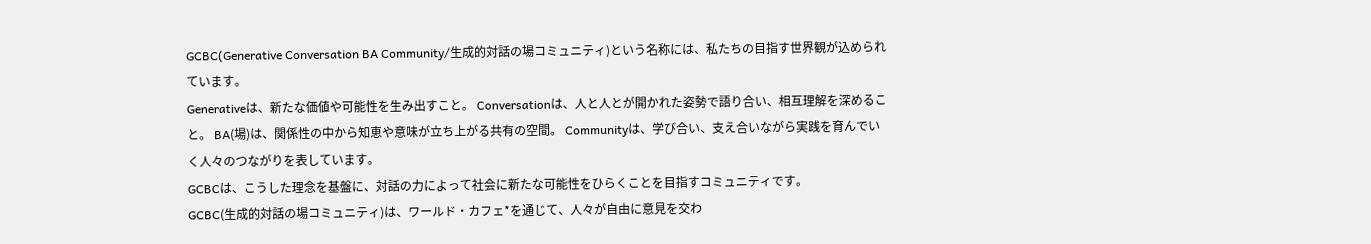GCBC(Generative Conversation BA Community/生成的対話の場コミュニティ)という名称には、私たちの目指す世界観が込められています。
Generativeは、新たな価値や可能性を生み出すこと。 Conversationは、人と人とが開かれた姿勢で語り合い、相互理解を深めること。 BA(場)は、関係性の中から知恵や意味が立ち上がる共有の空間。 Communityは、学び合い、支え合いながら実践を育んでいく人々のつながりを表しています。
GCBCは、こうした理念を基盤に、対話の力によって社会に新たな可能性をひらくことを目指すコミュニティです。
GCBC(生成的対話の場コミュニティ)は、ワールド・カフェ*を通じて、人々が自由に意見を交わ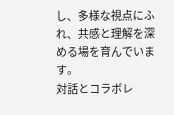し、多様な視点にふれ、共感と理解を深める場を育んでいます。
対話とコラボレ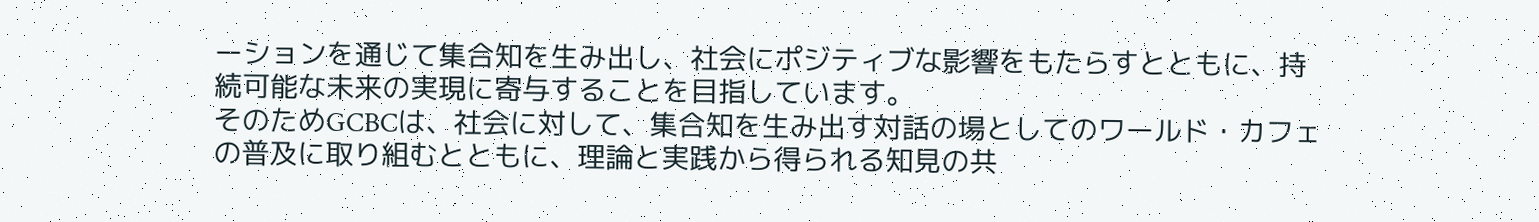ーションを通じて集合知を生み出し、社会にポジティブな影響をもたらすとともに、持続可能な未来の実現に寄与することを目指しています。
そのためGCBCは、社会に対して、集合知を生み出す対話の場としてのワールド・カフェの普及に取り組むとともに、理論と実践から得られる知見の共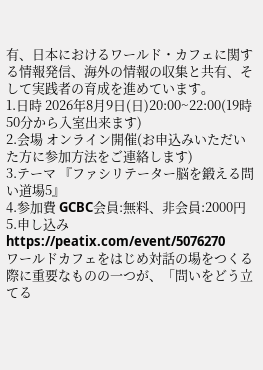有、日本におけるワールド・カフェに関する情報発信、海外の情報の収集と共有、そして実践者の育成を進めています。
1.日時 2026年8月9日(日)20:00~22:00(19時50分から入室出来ます)
2.会場 オンライン開催(お申込みいただいた方に参加方法をご連絡します)
3.テーマ 『ファシリテーター脳を鍛える問い道場5』
4.参加費 GCBC会員:無料、非会員:2000円
5.申し込み https://peatix.com/event/5076270
ワールドカフェをはじめ対話の場をつくる際に重要なものの一つが、「問いをどう立てる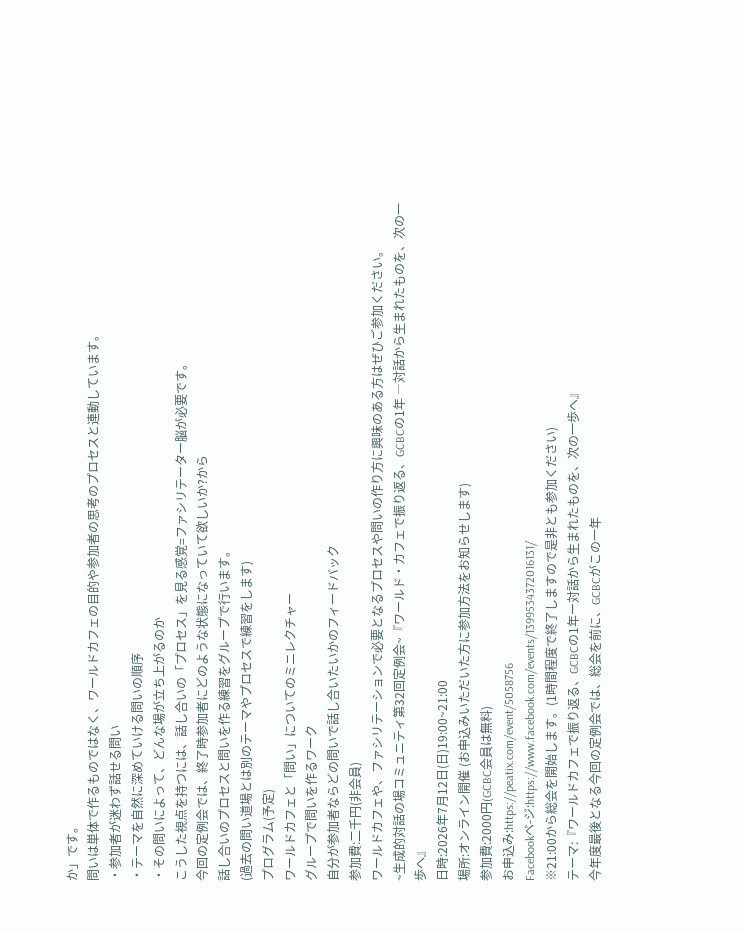か」です。
問いは単体で作るものではなく、ワールドカフェの目的や参加者の思考のプロセスと連動しています。
・参加者が迷わず話せる問い
・テーマを自然に深めていける問いの順序
・その問いによって、どんな場が立ち上がるのか
こうした視点を持つには、話し合いの「プロセス」を見る感覚=ファシリテーター脳が必要です。
今回の定例会では、終了時参加者にどのような状態になっていて欲しいか?から
話し合いのプロセスと問いを作る練習をグループで行います。
(過去の問い道場とは別のテーマやプロセスで練習をします)
プログラム(予定)
ワールドカフェと「問い」についてのミニレクチャー
グループで問いを作るワーク
自分が参加者ならどの問いで話し合いたいかのフィードバック
参加費:二千円(非会員)
ワールドカフェや、ファシリテーションで必要となるプロセスや問いの作り方に興味のある方はぜひご参加ください。
~生成的対話の場コミュニティ第32回定例会~『ワールド・カフェで振り返る、GCBCの1年 ―対話から生まれたものを、次の一歩へ』
日時:2026年7月12日(日)19:00~21:00
場所:オンライン開催 (お申込みいただいた方に参加方法をお知らせします)
参加費:2000円(GCBC会員は無料)
お申込み:https://peatix.com/event/5058756
Facebookペ-ジ:https://www.facebook.com/events/1399534372016131/
※21:00から総会を開始します。(1時間程度で終了しますので是非とも参加ください)
テーマ:『ワールドカフェで振り返る、GCBCの1年ー対話から生まれたものを、次の一歩へ』
今年度最後となる今回の定例会では、総会を前に、GCBCがこの一年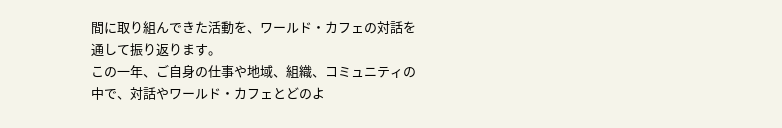間に取り組んできた活動を、ワールド・カフェの対話を通して振り返ります。
この一年、ご自身の仕事や地域、組織、コミュニティの中で、対話やワールド・カフェとどのよ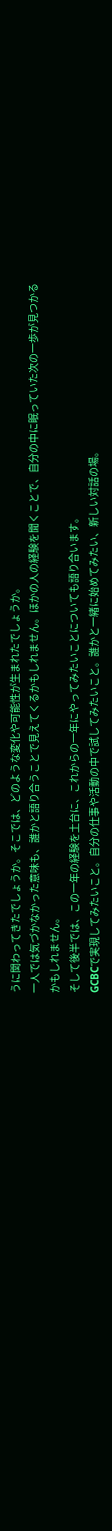うに関わってきたでしょうか。そこでは、どのような変化や可能性が生まれたでしょうか。
一人では気づかなかった意味も、誰かと語り合うことで見えてくるかもしれません。ほかの人の経験を聞くことで、自分の中に眠っていた次の一歩が見つかるかもしれません。
そして後半では、この一年の経験を土台に、これからの一年にやってみたいことについても語り合います。
GCBCで実現してみたいこと。自分の仕事や活動の中で試してみたいこと。誰かと一緒に始めてみたい、新しい対話の場。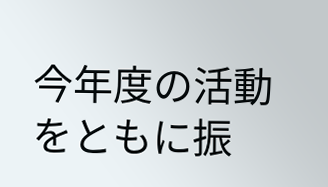今年度の活動をともに振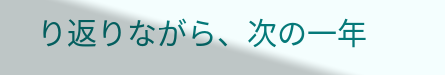り返りながら、次の一年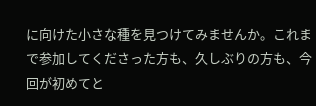に向けた小さな種を見つけてみませんか。これまで参加してくださった方も、久しぶりの方も、今回が初めてと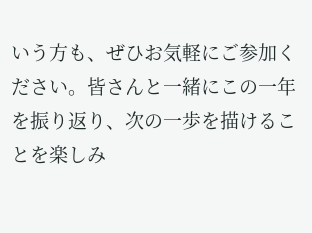いう方も、ぜひお気軽にご参加ください。皆さんと一緒にこの一年を振り返り、次の一歩を描けることを楽しみ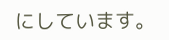にしています。